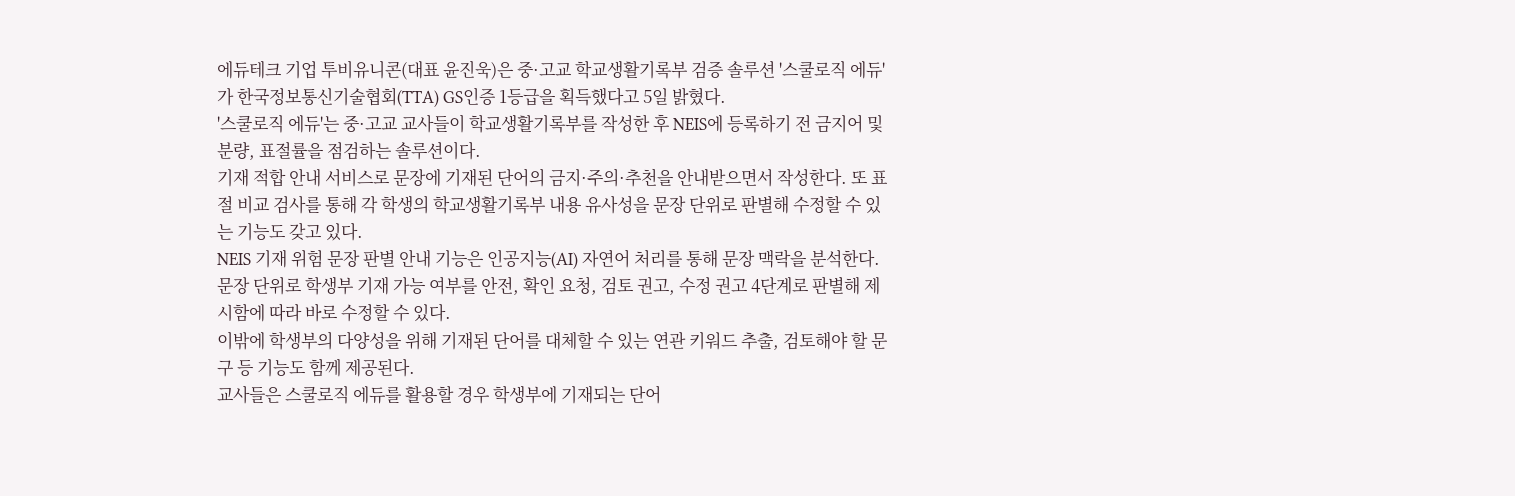에듀테크 기업 투비유니콘(대표 윤진욱)은 중·고교 학교생활기록부 검증 솔루션 '스쿨로직 에듀'가 한국정보통신기술협회(TTA) GS인증 1등급을 획득했다고 5일 밝혔다.
'스쿨로직 에듀'는 중·고교 교사들이 학교생활기록부를 작성한 후 NEIS에 등록하기 전 금지어 및 분량, 표절률을 점검하는 솔루션이다.
기재 적합 안내 서비스로 문장에 기재된 단어의 금지·주의·추천을 안내받으면서 작성한다. 또 표절 비교 검사를 통해 각 학생의 학교생활기록부 내용 유사성을 문장 단위로 판별해 수정할 수 있는 기능도 갖고 있다.
NEIS 기재 위험 문장 판별 안내 기능은 인공지능(AI) 자연어 처리를 통해 문장 맥락을 분석한다. 문장 단위로 학생부 기재 가능 여부를 안전, 확인 요청, 검토 권고, 수정 권고 4단계로 판별해 제시함에 따라 바로 수정할 수 있다.
이밖에 학생부의 다양성을 위해 기재된 단어를 대체할 수 있는 연관 키워드 추출, 검토해야 할 문구 등 기능도 함께 제공된다.
교사들은 스쿨로직 에듀를 활용할 경우 학생부에 기재되는 단어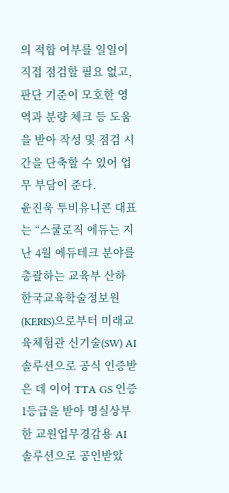의 적합 여부를 일일이 직접 점검할 필요 없고, 판단 기준이 모호한 영역과 분량 체크 등 도움을 받아 작성 및 점검 시간을 단축할 수 있어 업무 부담이 준다.
윤진욱 투비유니콘 대표는 “스쿨로직 에듀는 지난 4월 에듀테크 분야를 총괄하는 교육부 산하 한국교육학술정보원(KERIS)으로부터 미래교육체험관 신기술(SW) AI 솔루션으로 공식 인증받은 데 이어 TTA GS 인증 1등급을 받아 명실상부한 교원업무경감용 AI 솔루션으로 공인받았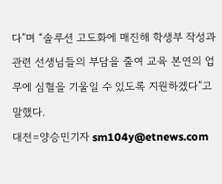다”며 “솔루션 고도화에 매진해 학생부 작성과 관련 선생님들의 부담을 줄여 교육 본연의 업무에 심혈을 기울일 수 있도록 지원하겠다”고 말했다.
대전=양승민기자 sm104y@etnews.com